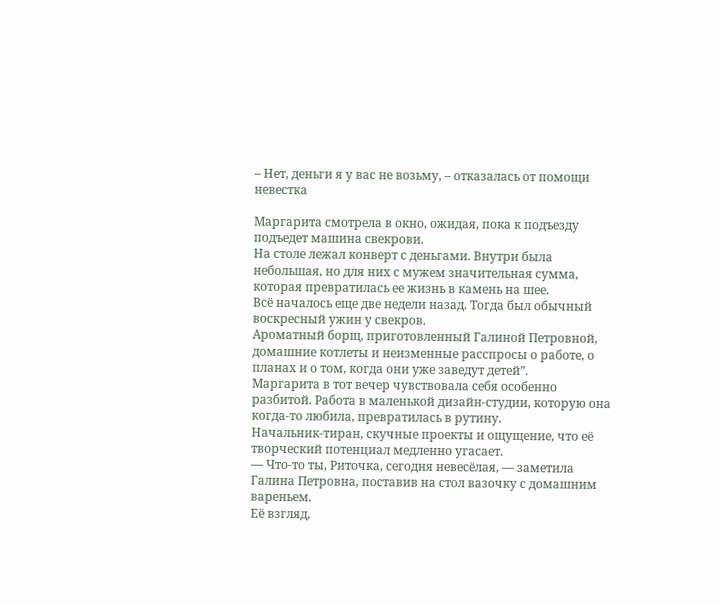– Нет, деньги я у вас не возьму, – отказалась от помощи невестка

Маргарита смотрела в окно, ожидая, пока к подъезду подъедет машина свекрови.
На столе лежал конверт с деньгами. Внутри была небольшая, но для них с мужем значительная сумма, которая превратилась ее жизнь в камень на шее.
Всё началось еще две недели назад. Тогда был обычный воскресный ужин у свекров.
Ароматный борщ, приготовленный Галиной Петровной, домашние котлеты и неизменные расспросы о работе, о планах и о том, когда они уже заведут детей”.
Маргарита в тот вечер чувствовала себя особенно разбитой. Работа в маленькой дизайн-студии, которую она когда-то любила, превратилась в рутину.
Начальник-тиран, скучные проекты и ощущение, что её творческий потенциал медленно угасает.
— Что-то ты, Риточка, сегодня невесёлая, — заметила Галина Петровна, поставив на стол вазочку с домашним вареньем.
Её взгляд,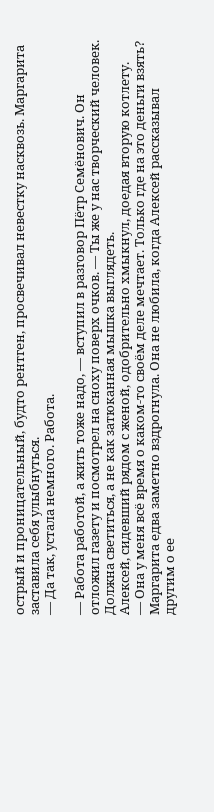острый и проницательный, будто рентген, просвечивал невестку насквозь. Маргарита заставила себя улыбнуться.
— Да так, устала немного. Работа.

— Работа работой, а жить тоже надо, — вступил в разговор Пётр Семёнович. Он отложил газету и посмотрел на сноху поверх очков. — Ты же у нас творческий человек. Должна светиться, а не как затюканная мышка выглядеть.
Алексей, сидевший рядом с женой, одобрительно хмыкнул, доедая вторую котлету.
— Она у меня всё время о каком-то своём деле мечтает. Только где на это деньги взять?
Маргарита едва заметно вздрогнула. Она не любила, когда Алексей рассказывал другим о ее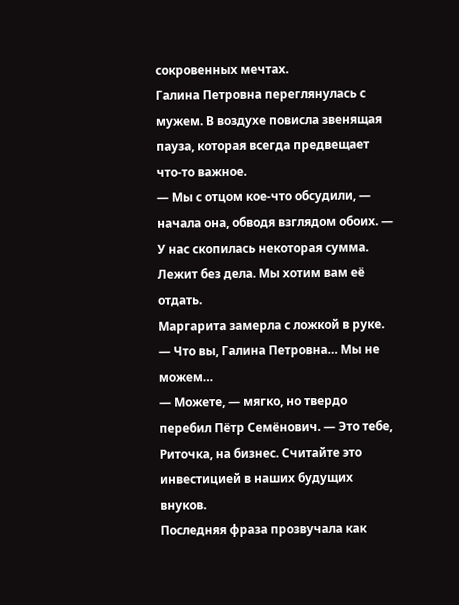сокровенных мечтах.
Галина Петровна переглянулась с мужем. В воздухе повисла звенящая пауза, которая всегда предвещает что-то важное.
— Мы с отцом кое-что обсудили, — начала она, обводя взглядом обоих. — У нас скопилась некоторая сумма. Лежит без дела. Мы хотим вам её отдать.
Маргарита замерла с ложкой в руке.
— Что вы, Галина Петровна… Мы не можем…
— Можете, — мягко, но твердо перебил Пётр Семёнович. — Это тебе, Риточка, на бизнес. Считайте это инвестицией в наших будущих внуков.
Последняя фраза прозвучала как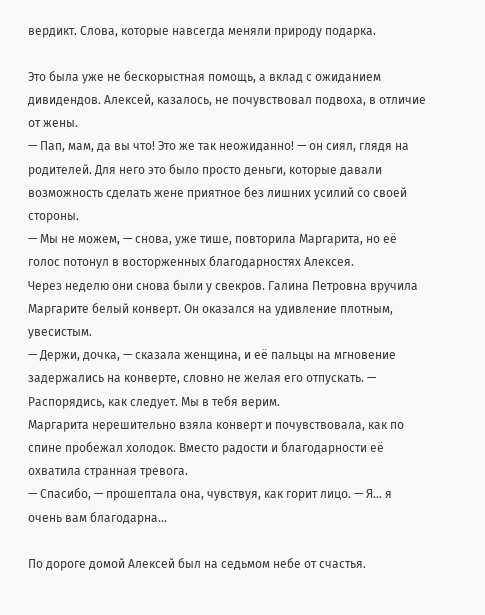вердикт. Слова, которые навсегда меняли природу подарка.

Это была уже не бескорыстная помощь, а вклад с ожиданием дивидендов. Алексей, казалось, не почувствовал подвоха, в отличие от жены.
— Пап, мам, да вы что! Это же так неожиданно! — он сиял, глядя на родителей. Для него это было просто деньги, которые давали возможность сделать жене приятное без лишних усилий со своей стороны.
— Мы не можем, — снова, уже тише, повторила Маргарита, но её голос потонул в восторженных благодарностях Алексея.
Через неделю они снова были у свекров. Галина Петровна вручила Маргарите белый конверт. Он оказался на удивление плотным, увесистым.
— Держи, дочка, — сказала женщина, и её пальцы на мгновение задержались на конверте, словно не желая его отпускать. — Распорядись, как следует. Мы в тебя верим.
Маргарита нерешительно взяла конверт и почувствовала, как по спине пробежал холодок. Вместо радости и благодарности её охватила странная тревога.
— Спасибо, — прошептала она, чувствуя, как горит лицо. — Я… я очень вам благодарна…

По дороге домой Алексей был на седьмом небе от счастья.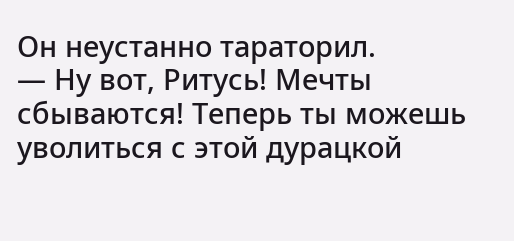Он неустанно тараторил.
— Ну вот, Ритусь! Мечты сбываются! Теперь ты можешь уволиться с этой дурацкой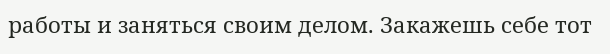работы и заняться своим делом. Закажешь себе тот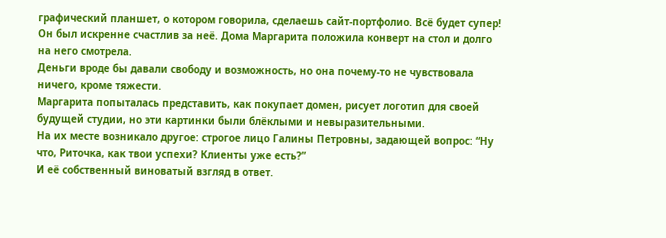графический планшет, о котором говорила, сделаешь сайт-портфолио. Всё будет супер!
Он был искренне счастлив за неё. Дома Маргарита положила конверт на стол и долго на него смотрела.
Деньги вроде бы давали свободу и возможность, но она почему-то не чувствовала ничего, кроме тяжести.
Маргарита попыталась представить, как покупает домен, рисует логотип для своей будущей студии, но эти картинки были блёклыми и невыразительными.
На их месте возникало другое: строгое лицо Галины Петровны, задающей вопрос: “Ну что, Риточка, как твои успехи? Клиенты уже есть?”
И её собственный виноватый взгляд в ответ.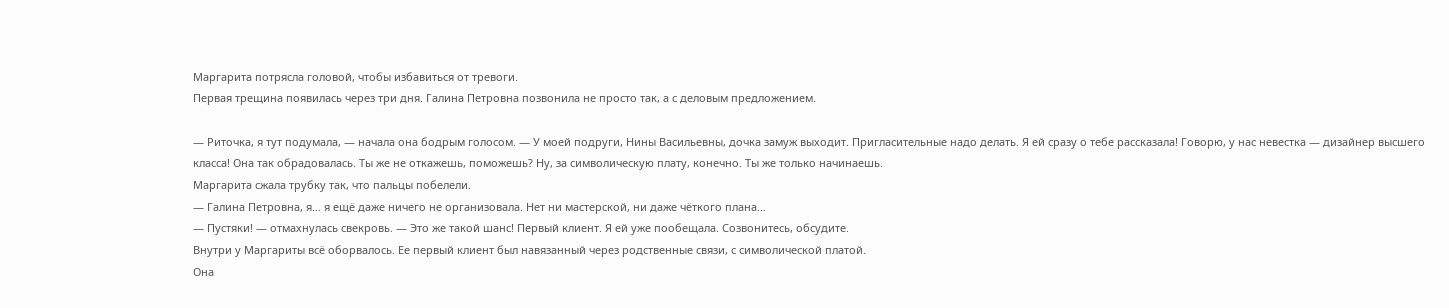Маргарита потрясла головой, чтобы избавиться от тревоги.
Первая трещина появилась через три дня. Галина Петровна позвонила не просто так, а с деловым предложением.

— Риточка, я тут подумала, — начала она бодрым голосом. — У моей подруги, Нины Васильевны, дочка замуж выходит. Пригласительные надо делать. Я ей сразу о тебе рассказала! Говорю, у нас невестка — дизайнер высшего класса! Она так обрадовалась. Ты же не откажешь, поможешь? Ну, за символическую плату, конечно. Ты же только начинаешь.
Маргарита сжала трубку так, что пальцы побелели.
— Галина Петровна, я… я ещё даже ничего не организовала. Нет ни мастерской, ни даже чёткого плана…
— Пустяки! — отмахнулась свекровь. — Это же такой шанс! Первый клиент. Я ей уже пообещала. Созвонитесь, обсудите.
Внутри у Маргариты всё оборвалось. Ее первый клиент был навязанный через родственные связи, с символической платой.
Она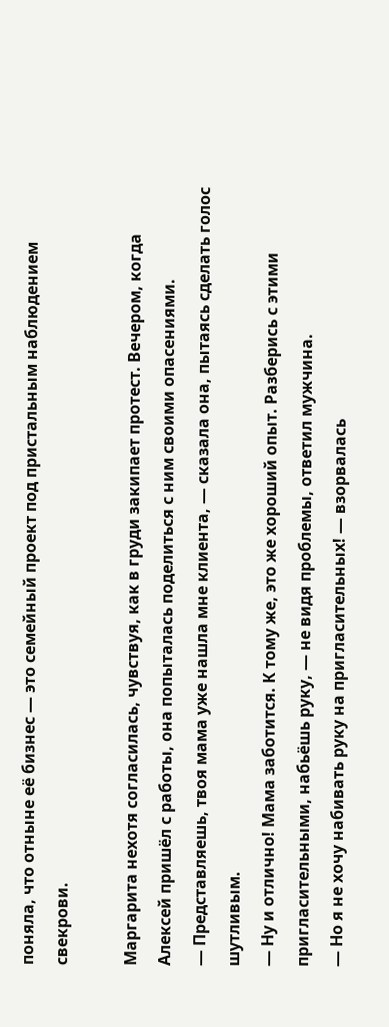поняла, что отныне её бизнес — это семейный проект под пристальным наблюдением свекрови.

Маргарита нехотя согласилась, чувствуя, как в груди закипает протест. Вечером, когда Алексей пришёл с работы, она попыталась поделиться с ним своими опасениями.
— Представляешь, твоя мама уже нашла мне клиента, — сказала она, пытаясь сделать голос шутливым.
— Ну и отлично! Мама заботится. К тому же, это же хороший опыт. Разберись с этими пригласительными, набьёшь руку, — не видя проблемы, ответил мужчина.
— Но я не хочу набивать руку на пригласительных! — взорвалась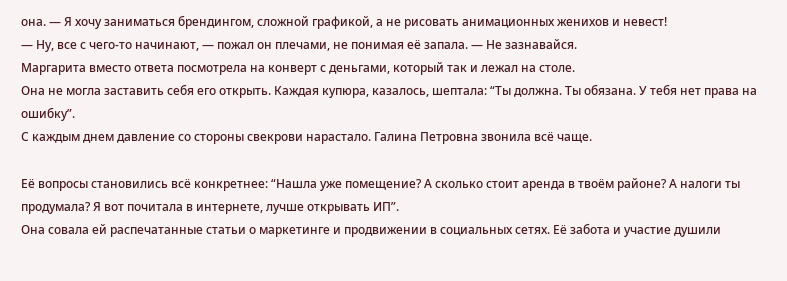она. — Я хочу заниматься брендингом, сложной графикой, а не рисовать анимационных женихов и невест!
— Ну, все с чего-то начинают, — пожал он плечами, не понимая её запала. — Не зазнавайся.
Маргарита вместо ответа посмотрела на конверт с деньгами, который так и лежал на столе.
Она не могла заставить себя его открыть. Каждая купюра, казалось, шептала: “Ты должна. Ты обязана. У тебя нет права на ошибку”.
С каждым днем давление со стороны свекрови нарастало. Галина Петровна звонила всё чаще.

Её вопросы становились всё конкретнее: “Нашла уже помещение? А сколько стоит аренда в твоём районе? А налоги ты продумала? Я вот почитала в интернете, лучше открывать ИП”.
Она совала ей распечатанные статьи о маркетинге и продвижении в социальных сетях. Её забота и участие душили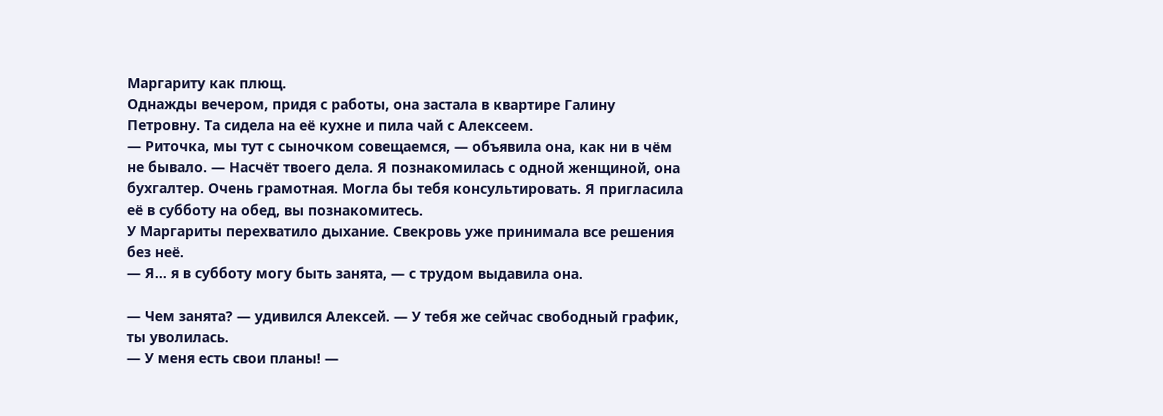Маргариту как плющ.
Однажды вечером, придя с работы, она застала в квартире Галину Петровну. Та сидела на её кухне и пила чай с Алексеем.
— Риточка, мы тут с сыночком совещаемся, — объявила она, как ни в чём не бывало. — Насчёт твоего дела. Я познакомилась с одной женщиной, она бухгалтер. Очень грамотная. Могла бы тебя консультировать. Я пригласила её в субботу на обед, вы познакомитесь.
У Маргариты перехватило дыхание. Свекровь уже принимала все решения без неё.
— Я… я в субботу могу быть занята, — с трудом выдавила она.

— Чем занята? — удивился Алексей. — У тебя же сейчас свободный график, ты уволилась.
— У меня есть свои планы! —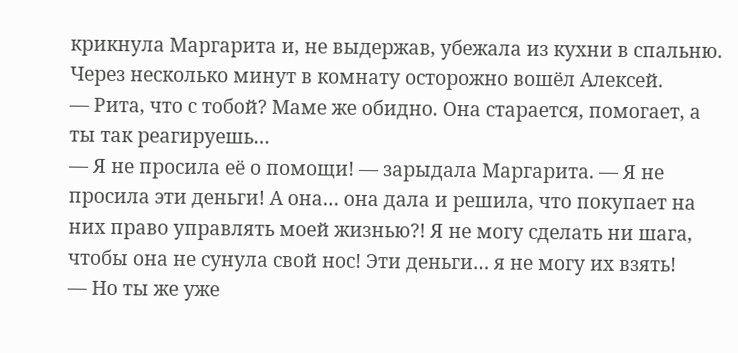крикнула Маргарита и, не выдержав, убежала из кухни в спальню.
Через несколько минут в комнату осторожно вошёл Алексей.
— Рита, что с тобой? Маме же обидно. Она старается, помогает, а ты так реагируешь…
— Я не просила её о помощи! — зарыдала Маргарита. — Я не просила эти деньги! А она… она дала и решила, что покупает на них право управлять моей жизнью?! Я не могу сделать ни шага, чтобы она не сунула свой нос! Эти деньги… я не могу их взять!
— Но ты же уже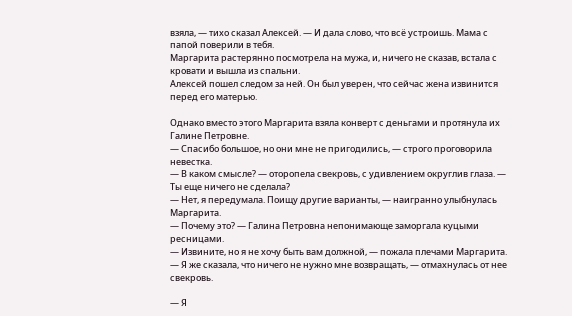взяла, — тихо сказал Алексей. — И дала слово, что всё устроишь. Мама с папой поверили в тебя.
Маргарита растерянно посмотрела на мужа, и, ничего не сказав, встала с кровати и вышла из спальни.
Алексей пошел следом за ней. Он был уверен, что сейчас жена извинится перед его матерью.

Однако вместо этого Маргарита взяла конверт с деньгами и протянула их Галине Петровне.
— Спасибо большое, но они мне не пригодились, — строго проговорила невестка.
— В каком смысле? — оторопела свекровь, с удивлением округлив глаза. — Ты еще ничего не сделала?
— Нет, я передумала. Поищу другие варианты, — наигранно улыбнулась Маргарита.
— Почему это? — Галина Петровна непонимающе заморгала куцыми ресницами.
— Извините, но я не хочу быть вам должной, — пожала плечами Маргарита.
— Я же сказала, что ничего не нужно мне возвращать, — отмахнулась от нее свекровь.

— Я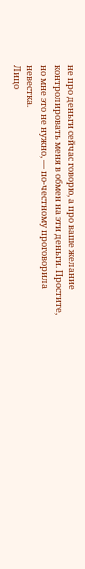не про деньги сейчас говорю, а про ваше желание контролировать меня в обмен на эти деньги. Простите, но мне это не нужно, — по-честному проговорила невестка.
Лицо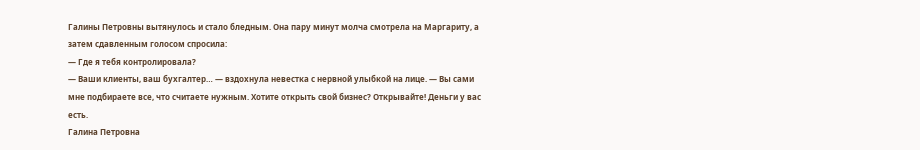Галины Петровны вытянулось и стало бледным. Она пару минут молча смотрела на Маргариту, а затем сдавленным голосом спросила:
— Где я тебя контролировала?
— Ваши клиенты, ваш бухгалтер… — вздохнула невестка с нервной улыбкой на лице. — Вы сами мне подбираете все, что считаете нужным. Хотите открыть свой бизнес? Открывайте! Деньги у вас есть.
Галина Петровна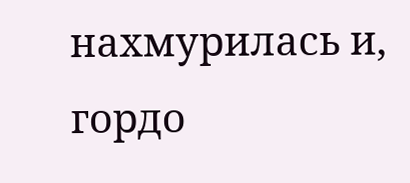нахмурилась и, гордо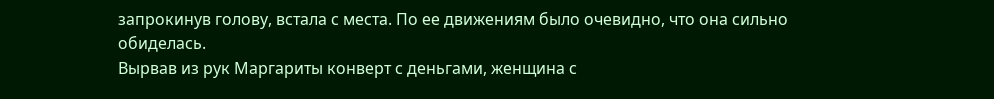запрокинув голову, встала с места. По ее движениям было очевидно, что она сильно обиделась.
Вырвав из рук Маргариты конверт с деньгами, женщина с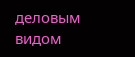деловым видом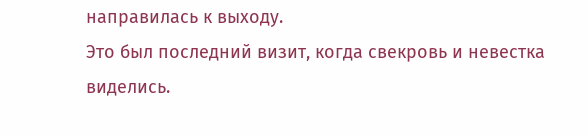направилась к выходу.
Это был последний визит, когда свекровь и невестка виделись.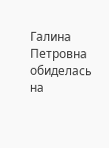Галина Петровна обиделась на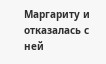Маргариту и отказалась с ней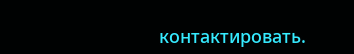контактировать.